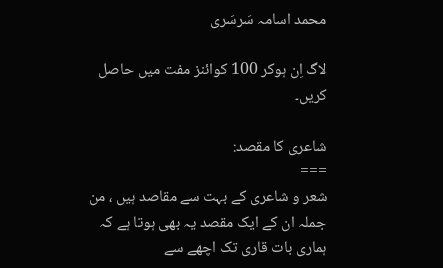محمد اسامہ سَرسَری

لاگ اِن ہوکر 100 کوائنز مفت میں حاصل کریں۔

شاعری کا مقصد:
===
شعر و شاعری کے بہت سے مقاصد ہیں ، من جملہ ان کے ایک مقصد یہ بھی ہوتا ہے کہ ہماری بات قاری تک اچھے سے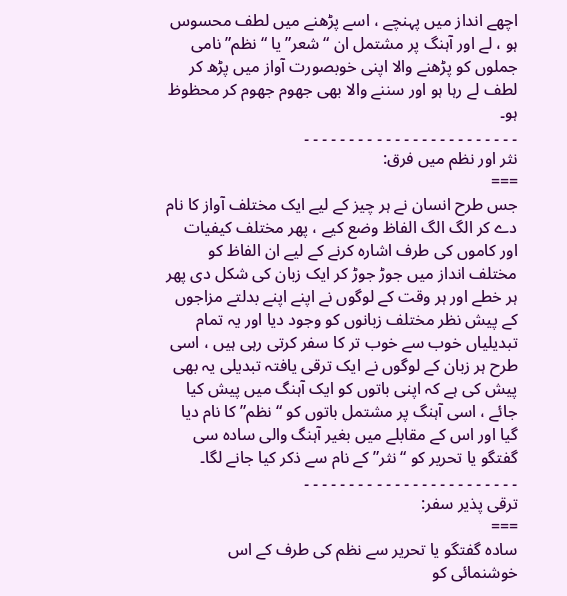اچھے انداز میں پہنچے ، اسے پڑھنے میں لطف محسوس ہو ، لے اور آہنگ پر مشتمل ان “شعر” یا “نظم” نامی جملوں کو پڑھنے والا اپنی خوبصورت آواز میں پڑھ کر لطف لے رہا ہو اور سننے والا بھی جھوم جھوم کر محظوظ ہو۔
۔ ۔ ۔ ۔ ۔ ۔ ۔ ۔ ۔ ۔ ۔ ۔ ۔ ۔ ۔ ۔ ۔ ۔ ۔ ۔ ۔ ۔ ۔ ۔
نثر اور نظم میں فرق:
===
جس طرح انسان نے ہر چیز کے لیے ایک مختلف آواز کا نام دے کر الگ الگ الفاظ وضع کیے ، پھر مختلف کیفیات اور کاموں کی طرف اشارہ کرنے کے لیے ان الفاظ کو مختلف انداز میں جوڑ جوڑ کر ایک زبان کی شکل دی پھر ہر خطے اور ہر وقت کے لوگوں نے اپنے اپنے بدلتے مزاجوں کے پیش نظر مختلف زبانوں کو وجود دیا اور یہ تمام تبدیلیاں خوب سے خوب تر کا سفر کرتی رہی ہیں ، اسی طرح ہر زبان کے لوگوں نے ایک ترقی یافتہ تبدیلی یہ بھی پیش کی ہے کہ اپنی باتوں کو ایک آہنگ میں پیش کیا جائے ، اسی آہنگ پر مشتمل باتوں کو “نظم” کا نام دیا گیا اور اس کے مقابلے میں بغیر آہنگ والی سادہ سی گفتگو یا تحریر کو “نثر” کے نام سے ذکر کیا جانے لگا۔
۔ ۔ ۔ ۔ ۔ ۔ ۔ ۔ ۔ ۔ ۔ ۔ ۔ ۔ ۔ ۔ ۔ ۔ ۔ ۔ ۔ ۔ ۔ ۔
ترقی پذیر سفر:
===
سادہ گفتگو یا تحریر سے نظم کی طرف کے اس خوشنمائی کو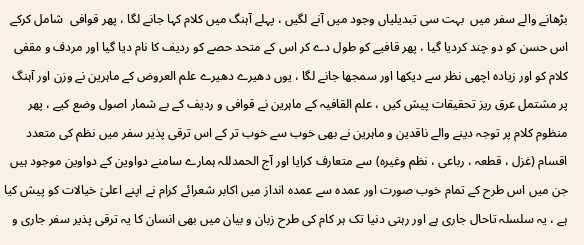بڑھانے والے سفر میں  بہت سی تبدیلیاں وجود میں آنے لگیں ، پہلے آہنگ میں کلام کہا جانے لگا ، پھر قوافی  شامل کرکے اس حسن کو دو چند کردیا گیا ، پھر قافیے کو طول دے کر اس کے متحد حصے کو ردیف کا نام دیا گیا اور مردف و مقفی کلام کو اور زیادہ اچھی نظر سے دیکھا اور سمجھا جانے لگا ، یوں دھیرے دھیرے علم العروض کے ماہرین نے وزن اور آہنگ پر مشتمل عرق ریز تحقیقات پیش کیں ، علم القافیہ کے ماہرین نے قوافی و ردیف کے بے شمار اصول وضع کیے ، پھر منظوم کلام پر توجہ دینے والے ناقدین و ماہرین نے بھی خوب سے خوب تر کے اس ترقی پذیر سفر میں نظم کی متعدد اقسام (غزل ، قطعہ ، رباعی ، نظم وغیرہ) سے متعارف کرایا اور آج الحمدللہ ہمارے سامنے دواوین کے دواوین موجود ہیں جن میں اس طرح کے تمام خوب صورت اور عمدہ سے عمدہ انداز میں اکابر شعرائے کرام نے اپنے اعلیٰ خیالات کو پیش کیا ہے ، یہ سلسلہ تاحال جاری ہے اور رہتی دنیا تک ہر کام کی طرح زبان و بیان میں بھی انسان کا یہ ترقی پذیر سفر جاری و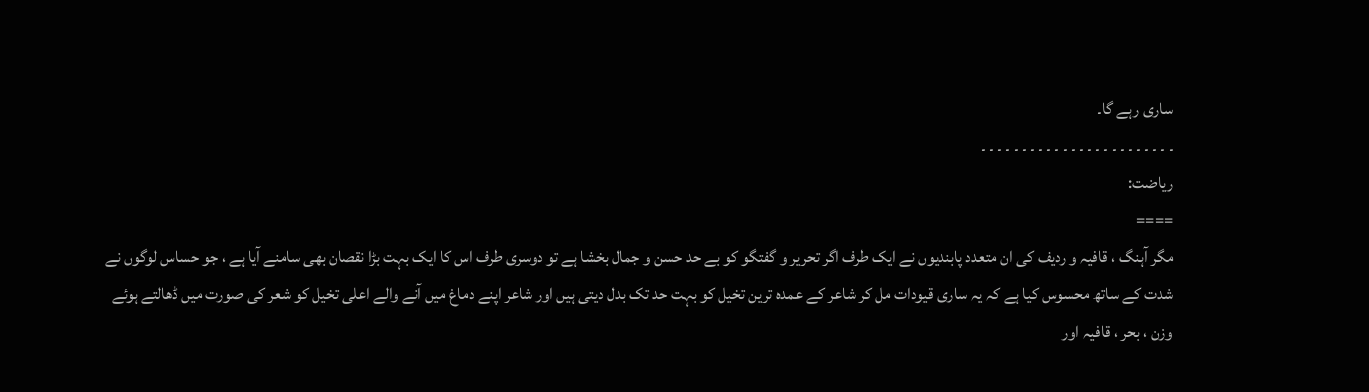ساری رہے گا۔
۔ ۔ ۔ ۔ ۔ ۔ ۔ ۔ ۔ ۔ ۔ ۔ ۔ ۔ ۔ ۔ ۔ ۔ ۔ ۔ ۔ ۔ ۔ ۔
ریاضت:
====
مگر آہنگ ، قافیہ و ردیف کی ان متعدد پابندیوں نے ایک طرف اگر تحریر و گفتگو کو بے حد حسن و جمال بخشا ہے تو دوسری طرف اس کا ایک بہت بڑا نقصان بھی سامنے آیا ہے ، جو حساس لوگوں نے شدت کے ساتھ محسوس کیا ہے کہ یہ ساری قیودات مل کر شاعر کے عمدہ ترین تخیل کو بہت حد تک بدل دیتی ہیں اور شاعر اپنے دماغ میں آنے والے اعلی تخیل کو شعر کی صورت میں ڈھالتے ہوئے وزن ، بحر ، قافیہ اور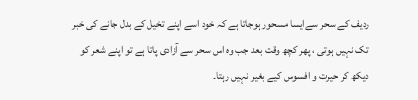ردیف کے سحر سےایسا مسحور ہوجاتا ہے کہ خود اسے اپنے تخیل کے بدل جانے کی خبر تک نہیں ہوتی ، پھر کچھ وقت بعد جب وہ اس سحر سے آزادی پاتا ہے تو اپنے شعر کو دیکھ کر حیرت و افسوس کیے بغیر نہیں رہتا۔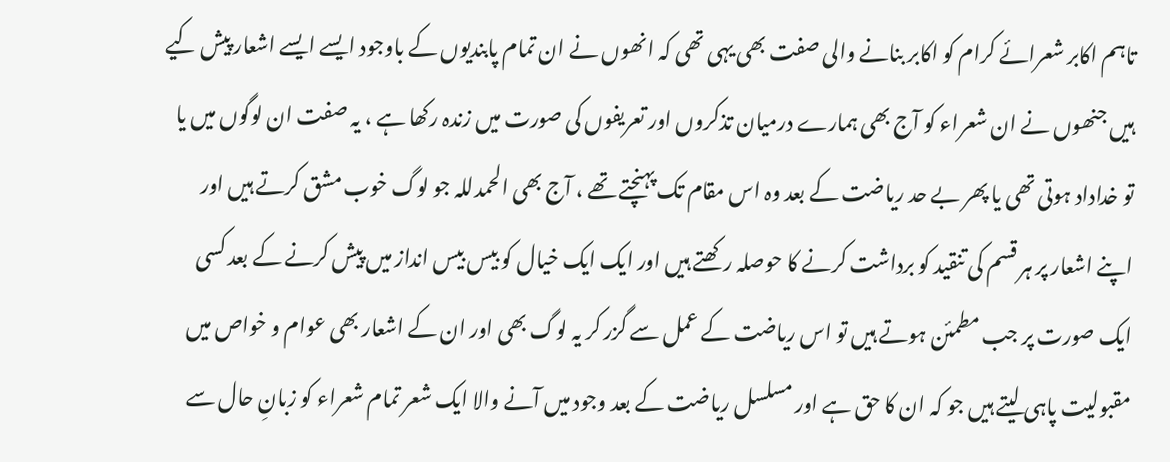تاہم اکابر شعرائے کرام کو اکابر بنانے والی صفت بھی یہی تھی کہ انھوں نے ان تمام پابندیوں کے باوجود ایسے ایسے اشعار پیش کیے ہیں جنھوں نے ان شعراء کو آج بھی ہمارے درمیان تذکروں اور تعریفوں کی صورت میں زندہ رکھا ہے ، یہ صفت ان لوگوں میں یا تو خداداد ہوتی تھی یا پھر بے حد ریاضت کے بعد وہ اس مقام تک پہنچتے تھے ، آج بھی الحمدللہ جو لوگ خوب مشق کرتے ہیں اور اپنے اشعار پر ہر قسم کی تنقید کو برداشت کرنے کا حوصلہ رکھتے ہیں اور ایک ایک خیال کو بیس بیس انداز میں پیش کرنے کے بعد کسی ایک صورت پر جب مطمئن ہوتے ہیں تو اس ریاضت کے عمل سے گزر کر یہ لوگ بھی اور ان کے اشعار بھی عوام و خواص میں مقبولیت پاہی لیتے ہیں جو کہ ان کا حق ہے اور مسلسل ریاضت کے بعد وجود میں آنے والا ایک شعر تمام شعراء کو زبانِ حال سے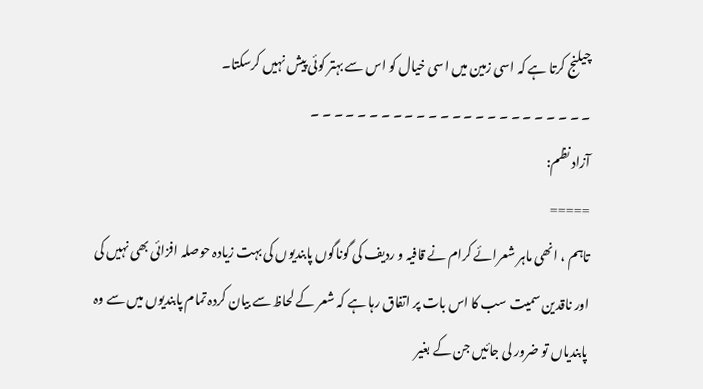چیلنج کرتا ہے کہ اسی زمین میں اسی خیال کو اس سے بہتر کوئی پیش نہیں کرسکتا۔
۔ ۔ ۔ ۔ ۔ ۔ ۔ ۔ ۔ ۔ ۔ ۔ ۔ ۔ ۔ ۔ ۔ ۔ ۔ ۔ ۔ ۔ ۔ ۔
آزاد نظم:
=====
تاہم ، انھی ماہر شعرائے کرام نے قافیہ و ردیف کی گوناگوں پابندیوں کی بہت زیادہ حوصلہ افزائی بھی نہیں کی اور ناقدین سمیت سب کا اس بات پر اتفاق رہا ہے کہ شعر کے لحاظ سے بیان کردہ تمام پابندیوں میں سے وہ پابندیاں تو ضرور لی جائیں جن کے بغیر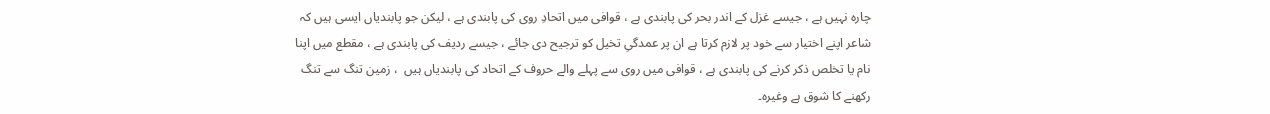چارہ نہیں ہے ، جیسے غزل کے اندر بحر کی پابندی ہے ، قوافی میں اتحادِ روی کی پابندی ہے ، لیکن جو پابندیاں ایسی ہیں کہ شاعر اپنے اختیار سے خود پر لازم کرتا ہے ان پر عمدگیِ تخیل کو ترجیح دی جائے ، جیسے ردیف کی پابندی ہے ، مقطع میں اپنا نام یا تخلص ذکر کرنے کی پابندی ہے ، قوافی میں روی سے پہلے والے حروف کے اتحاد کی پابندیاں ہیں  ، زمین تنگ سے تنگ رکھنے کا شوق ہے وغیرہ۔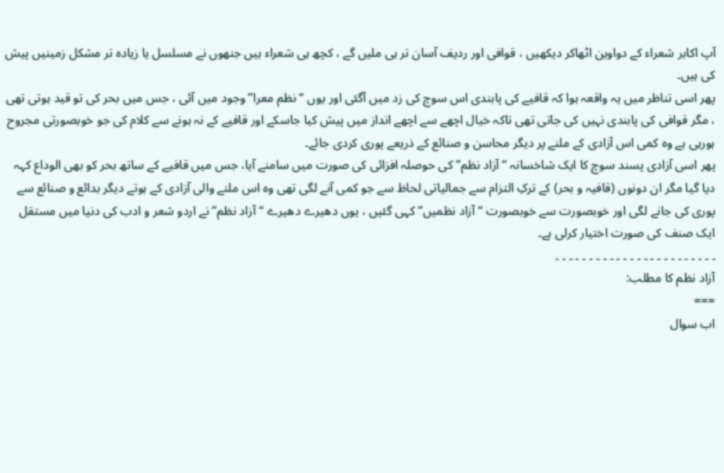آپ اکابر شعراء کے دواوین اٹھاکر دیکھیں ، قوافی اور ردیف آسان تر ہی ملیں گے ، کچھ ہی شعراء ہیں جنھوں نے مسلسل یا زیادہ تر مشکل زمینیں پیش کی ہیں۔
پھر اسی تناظر میں یہ واقعہ ہوا کہ قافیے کی پابندی اس سوچ کی زد میں آگئی اور یوں “نظم معرا” وجود میں آئی ، جس میں بحر کی تو قید ہوتی تھی ، مگر قوافی کی پابندی نہیں کی جاتی تھی تاکہ خیال اچھے سے اچھے انداز میں پیش کیا جاسکے اور قافیے کے نہ ہونے سے کلام کی جو خوبصورتی مجروح ہورہی ہے وہ کمی اس آزادی کے ملنے پر دیگر محاسن و صنائع کے ذریعے پوری کردی جائے۔
پھر اسی آزادی پسند سوچ کا ایک شاخسانہ “آزاد نظم” کی حوصلہ افزائی کی صورت میں سامنے آیا، جس میں قافیے کے ساتھ بحر کو بھی الوداع کہہ دیا گیا مگر ان دونوں (قافیہ و بحر) کے ترکِ التزام سے جمالیاتی لحاظ سے جو کمی آنے لگی تھی وہ اس ملنے والی آزادی کے ہوتے دیگر بدائع و صنائع سے پوری کی جانے لگی اور خوبصورت سے خوبصورت “آزاد نظمیں” کہی گئیں ، یوں دھیرے دھیرے “آزاد نظم” نے اردو شعر و ادب کی دنیا میں مستقل ایک صنف کی صورت اختیار کرلی ہے۔
۔ ۔ ۔ ۔ ۔ ۔ ۔ ۔ ۔ ۔ ۔ ۔ ۔ ۔ ۔ ۔ ۔ ۔ ۔ ۔ ۔ ۔ ۔ ۔
آزاد نظم کا مطلب:
===
اب سوال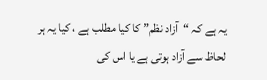یہ ہے کہ “آزاد نظم” کا کیا مطلب ہے ، کیا یہ ہر لحاظ سے آزاد ہوتی ہے یا اس کی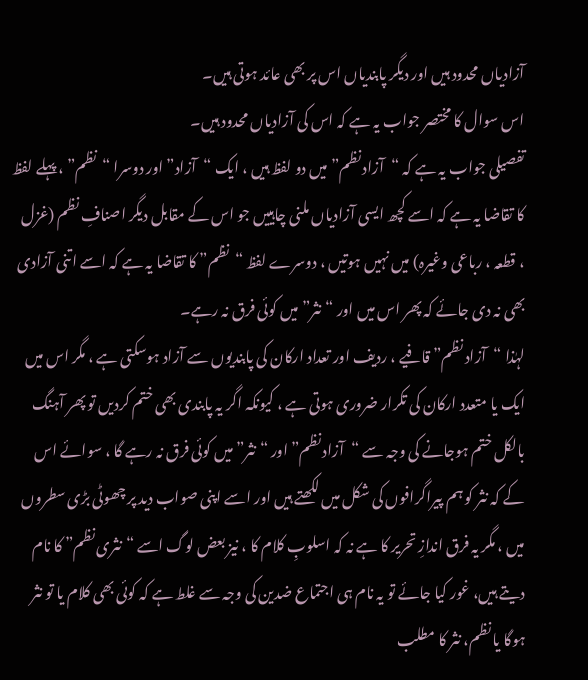آزادیاں محدود ہیں اور دیگر پابندیاں اس پر بھی عائد ہوتی ہیں۔
اس سوال کا مختصر جواب یہ ہے کہ اس کی آزادیاں محدود ہیں۔
تفصیلی جواب یہ ہے کہ “آزاد نظم” میں دو لفظ ہیں ، ایک “آزاد” اور دوسرا “نظم” ، پہلے لفظ کا تقاضا یہ ہے کہ اسے کچھ ایسی آزادیاں ملنی چاہییں جو اس کے مقابل دیگر اصنافِ نظم (غزل ، قطعہ ، رباعی وغیرہ) میں نہیں ہوتیں ، دوسرے لفظ “نظم” کا تقاضا یہ ہے کہ اسے اتنی آزادی بھی نہ دی جائے کہ پھر اس میں اور “نثر” میں کوئی فرق نہ رہے۔
لہٰذا “آزاد نظم” قافیے ، ردیف اور تعداد ارکان کی پابندیوں سے آزاد ہوسکتی ہے ، مگر اس میں ایک یا متعدد ارکان کی تکرار ضروری ہوتی ہے ، کیونکہ اگر یہ پابندی بھی ختم کردیں تو پھر آہنگ بالکل ختم ہوجانے کی وجہ سے “آزاد نظم” اور “نثر” میں کوئی فرق نہ رہے گا ، سوائے اس کے کہ نثر کو ہم پیراگرافوں کی شکل میں لکھتے ہیں اور اسے اپنی صواب دید پر چھوٹی بڑی سطروں میں ، مگر یہ فرق اندازِ تحریر کا ہے نہ کہ اسلوبِ کلام کا ، نیز بعض لوگ اسے “نثری نظم” کا نام دیتے ہیں، غور کیا جائے تو یہ نام ہی اجتماع ضدین کی وجہ سے غلط ہے کہ کوئی بھی کلام یا تو نثر ہوگا یا نظم، نثر کا مطلب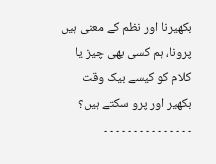بکھیرنا اور نظم کے معنی ہیں پرونا، ہم کسی بھی چیز یا کلام کو کیسے بیک وقت بکھیر اور پرو سکتے ہیں؟
۔ ۔ ۔ ۔ ۔ ۔ ۔ ۔ ۔ ۔ ۔ ۔ ۔ ۔ ۔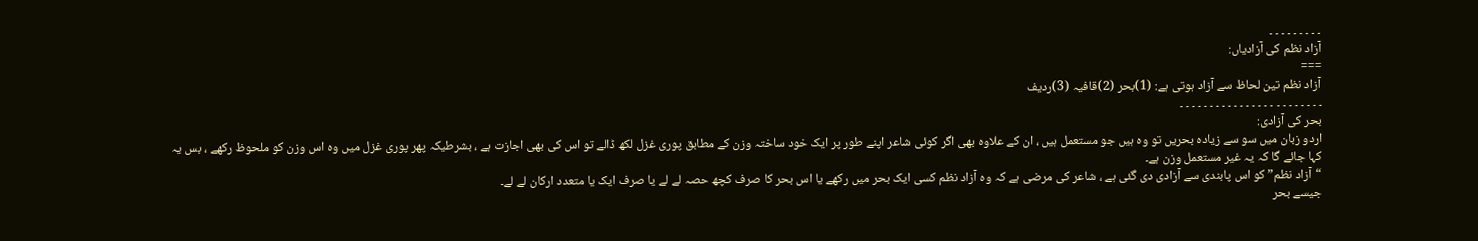۔ ۔ ۔ ۔ ۔ ۔ ۔ ۔ ۔
آزاد نظم کی آزادیاں:
===
آزاد نظم تین لحاظ سے آزاد ہوتی ہے: (1)بحر (2)قافیہ (3)ردیف
۔ ۔ ۔ ۔ ۔ ۔ ۔ ۔ ۔ ۔ ۔ ۔ ۔ ۔ ۔ ۔ ۔ ۔ ۔ ۔ ۔ ۔ ۔ ۔
بحر کی آزادی:
اردو زبان میں سو سے زیادہ بحریں تو وہ ہیں جو مستعمل ہیں ، ان کے علاوہ بھی اگر کوئی شاعر اپنے طور پر ایک خود ساختہ وزن کے مطابق پوری غزل لکھ ڈالے تو اس کی بھی اجازت ہے ، بشرطیکہ پھر پوری غزل میں وہ اس وزن کو ملحوظ رکھے ، بس یہ کہا جائے گا کہ یہ غیر مستعمل وزن ہے۔
“آزاد نظم” کو اس پابندی سے آزادی دی گئی ہے ، شاعر کی مرضی ہے کہ وہ آزاد نظم کسی ایک بحر میں رکھے یا اس بحر کا صرف کچھ حصہ لے لے یا صرف ایک یا متعدد ارکان لے لے۔
جیسے بحر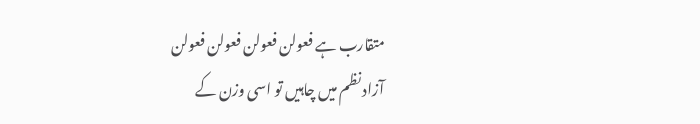متقارب ہے فعولن فعولن فعولن فعولن
آزاد نظم میں چاہیں تو اسی وزن کے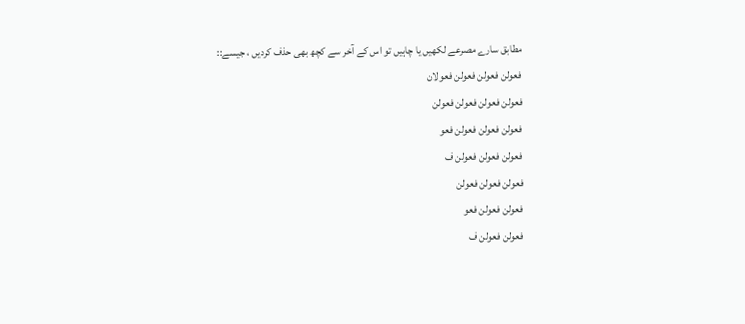مطابق سارے مصرعے لکھیں یا چاہیں تو اس کے آخر سے کچھ بھی حذف کردیں ، جیسے::
فعولن فعولن فعولن فعولان
فعولن فعولن فعولن فعولن
فعولن فعولن فعولن فعو
فعولن فعولن فعولن ف
فعولن فعولن فعولن
فعولن فعولن فعو
فعولن فعولن ف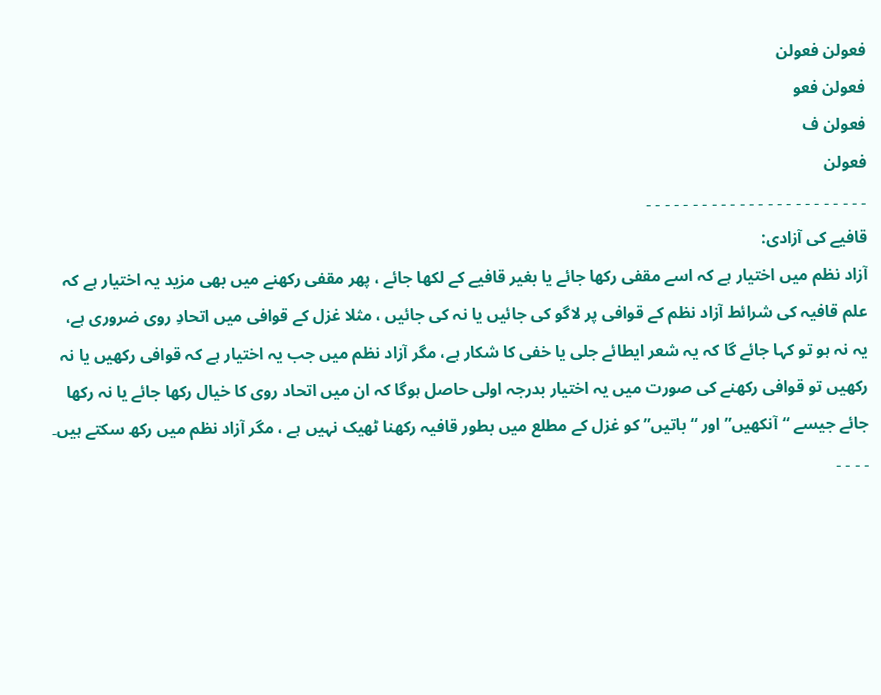فعولن فعولن
فعولن فعو
فعولن ف
فعولن
۔ ۔ ۔ ۔ ۔ ۔ ۔ ۔ ۔ ۔ ۔ ۔ ۔ ۔ ۔ ۔ ۔ ۔ ۔ ۔ ۔ ۔ ۔ ۔
قافیے کی آزادی:
آزاد نظم میں اختیار ہے کہ اسے مقفی رکھا جائے یا بغیر قافیے کے لکھا جائے ، پھر مقفی رکھنے میں بھی مزید یہ اختیار ہے کہ علم قافیہ کی شرائط آزاد نظم کے قوافی پر لاگو کی جائیں یا نہ کی جائیں ، مثلا غزل کے قوافی میں اتحادِ روی ضروری ہے، یہ نہ ہو تو کہا جائے گا کہ یہ شعر ایطائے جلی یا خفی کا شکار ہے، مگر آزاد نظم میں جب یہ اختیار ہے کہ قوافی رکھیں یا نہ رکھیں تو قوافی رکھنے کی صورت میں یہ اختیار بدرجہ اولی حاصل ہوگا کہ ان میں اتحاد روی کا خیال رکھا جائے یا نہ رکھا جائے جیسے “آنکھیں” اور “باتیں” کو غزل کے مطلع میں بطور قافیہ رکھنا ٹھیک نہیں ہے ، مگر آزاد نظم میں رکھ سکتے ہیں۔
۔ ۔ ۔ ۔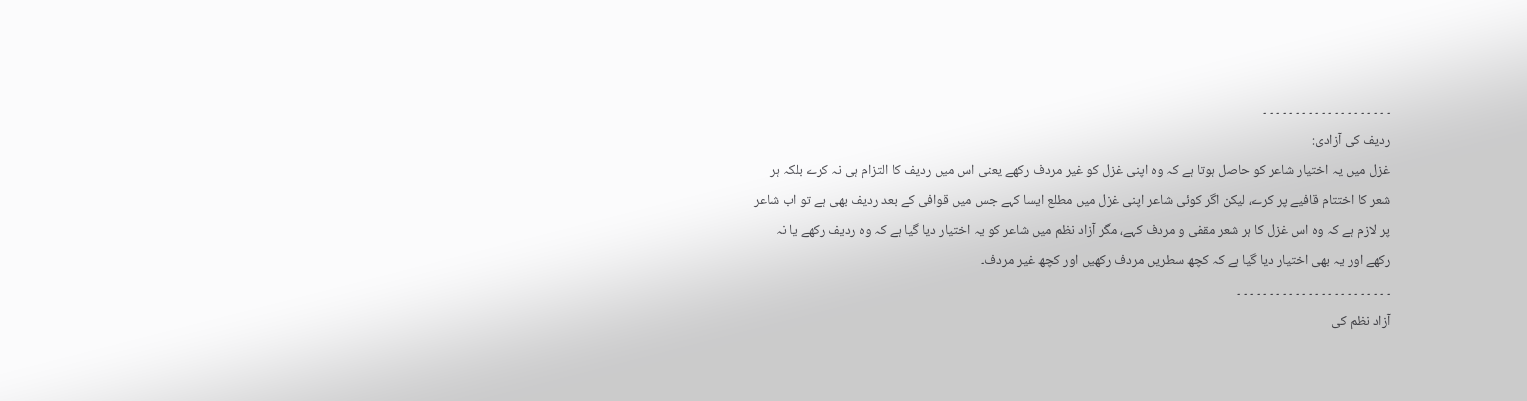۔ ۔ ۔ ۔ ۔ ۔ ۔ ۔ ۔ ۔ ۔ ۔ ۔ ۔ ۔ ۔ ۔ ۔ ۔ ۔
ردیف کی آزادی:
غزل میں یہ اختیار شاعر کو حاصل ہوتا ہے کہ وہ اپنی غزل کو غیر مردف رکھے یعنی اس میں ردیف کا التزام ہی نہ کرے بلکہ ہر شعر کا اختتام قافیے پر کرے، لیکن اگر کوئی شاعر اپنی غزل میں مطلع ایسا کہے جس میں قوافی کے بعد ردیف بھی ہے تو اب شاعر پر لازم ہے کہ وہ اس غزل کا ہر شعر مقفی و مردف کہے، مگر آزاد نظم میں شاعر کو یہ اختیار دیا گیا ہے کہ وہ ردیف رکھے یا نہ رکھے اور یہ بھی اختیار دیا گیا ہے کہ کچھ سطریں مردف رکھیں اور کچھ غیر مردف۔
۔ ۔ ۔ ۔ ۔ ۔ ۔ ۔ ۔ ۔ ۔ ۔ ۔ ۔ ۔ ۔ ۔ ۔ ۔ ۔ ۔ ۔ ۔ ۔
آزاد نظم کی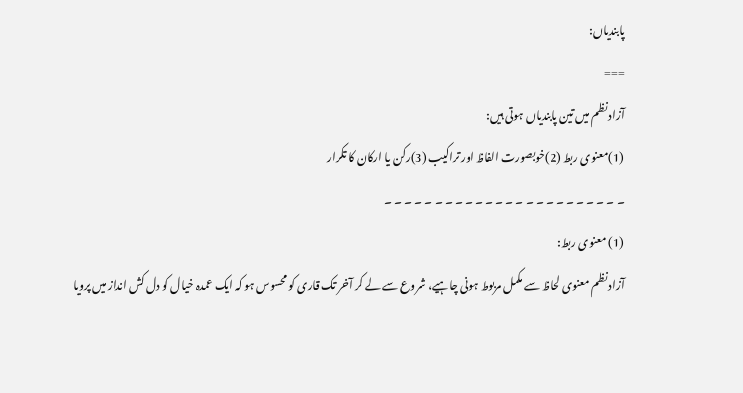پابندیاں:
===
آزاد نظم میں تین پابندیاں ہوتی ہیں:
(1)معنوی ربط (2)خوبصورت الفاظ اور تراکیب (3)رکن یا ارکان کا تکرار
۔ ۔ ۔ ۔ ۔ ۔ ۔ ۔ ۔ ۔ ۔ ۔ ۔ ۔ ۔ ۔ ۔ ۔ ۔ ۔ ۔ ۔ ۔ ۔
(1) معنوی ربط:
آزاد نظم معنوی لحاظ سے مکمل مربوط ہونی چاہیے، شروع سے لے کر آخر تک قاری کو محسوس ہو کہ ایک عمدہ خیال کو دل کش انداز میں پرویا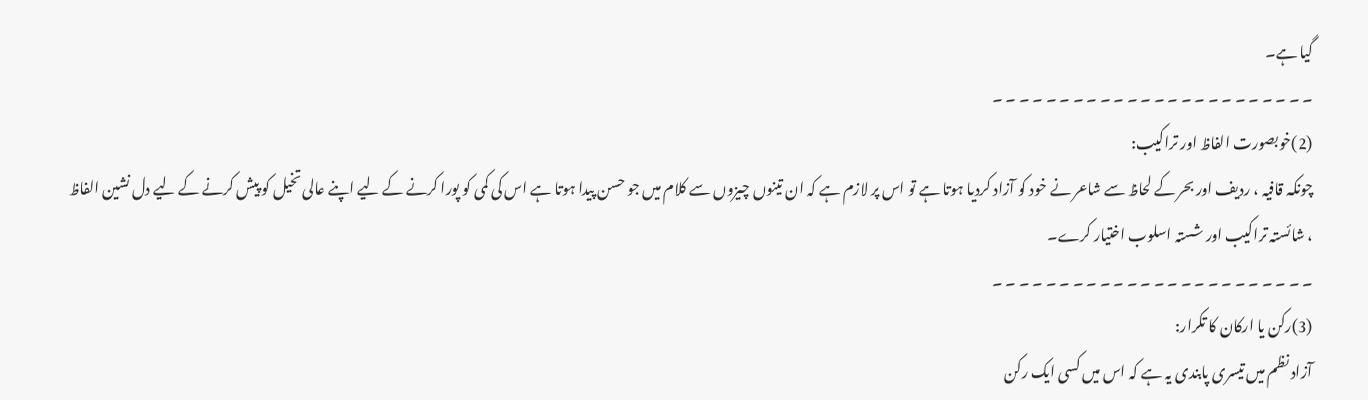گیا ہے۔
۔ ۔ ۔ ۔ ۔ ۔ ۔ ۔ ۔ ۔ ۔ ۔ ۔ ۔ ۔ ۔ ۔ ۔ ۔ ۔ ۔ ۔ ۔ ۔
(2)خوبصورت الفاظ اور تراکیب:
چونکہ قافیہ ، ردیف اور بحر کے لحاظ سے شاعر نے خود کو آزاد کردیا ہوتا ہے تو اس پر لازم ہے کہ ان تینوں چیزوں سے کلام میں جو حسن پیدا ہوتا ہے اس کی کمی کو پورا کرنے کے لیے اپنے عالی تخیل کو پیش کرنے کے لیے دل نشین الفاظ ، شائستہ تراکیب اور شستہ اسلوب اختیار کرے۔
۔ ۔ ۔ ۔ ۔ ۔ ۔ ۔ ۔ ۔ ۔ ۔ ۔ ۔ ۔ ۔ ۔ ۔ ۔ ۔ ۔ ۔ ۔ ۔
(3)رکن یا ارکان کا تکرار:
آزاد نظم میں تیسری پابندی یہ ہے کہ اس میں کسی ایک رکن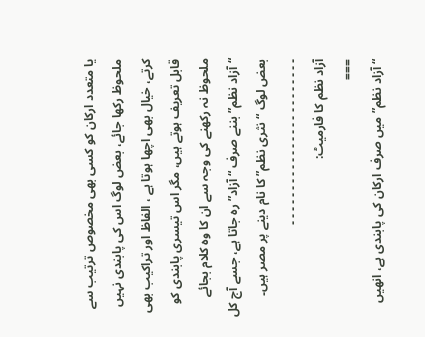یا متعدد ارکان کو کسی بھی مخصوص ترتیب سے ملحوظ رکھا جائے، بعض لوگ اس کی پابندی نہیں کرتے، خیال بھی اچھا ہوتا ہے ، الفاظ اور تراکیب بھی قابل تعریف ہوتے ہیں، مگر اس تیسری پابندی کو ملحوظ نہ رکھنے کی وجہ سے ان کا وہ کلام بجائے “آزاد نظم” بننے صرف “آزاد” رہ جاتا ہے، جسے آج کل بعض لوگ “نثری نظم” کا نام دینے پر مصر ہیں۔
۔ ۔ ۔ ۔ ۔ ۔ ۔ ۔ ۔ ۔ ۔ ۔ ۔ ۔ ۔ ۔ ۔ ۔ ۔ ۔ ۔ ۔ ۔ ۔
آزاد نظم کا فارمیٹ:
===
“آزاد نظم” میں صرف ارکان کی پابندی ہے، انھیں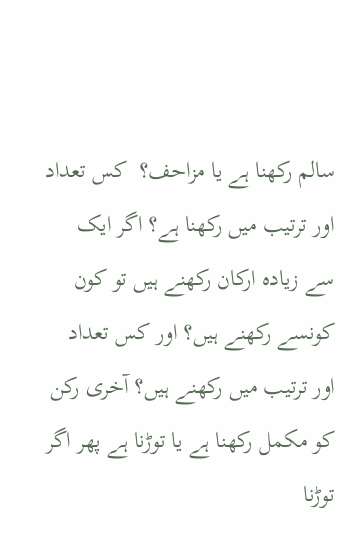سالم رکھنا ہے یا مزاحف؟  کس تعداد اور ترتیب میں رکھنا ہے؟ اگر ایک سے زیادہ ارکان رکھنے ہیں تو کون کونسے رکھنے ہیں؟ اور کس تعداد اور ترتیب میں رکھنے ہیں؟ آخری رکن کو مکمل رکھنا ہے یا توڑنا ہے پھر اگر توڑنا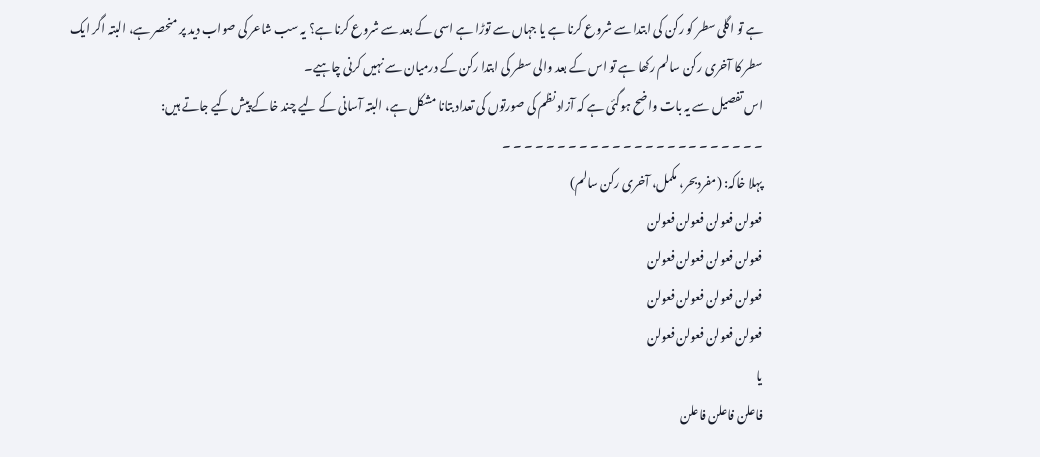ہے تو اگلی سطر کو رکن کی ابتدا سے شروع کرنا ہے یا جہاں سے توڑا ہے اسی کے بعد سے شروع کرنا ہے؟ یہ سب شاعر کی صواب دید پر منحصر ہے، البتہ اگر ایک سطر کا آخری رکن سالم رکھا ہے تو اس کے بعد والی سطر کی ابتدا رکن کے درمیان سے نہیں کرنی چاہیے۔
اس تفصیل سے یہ بات واضح ہوگئی ہے کہ آزاد نظم کی صورتوں کی تعداد بتانا مشکل ہے، البتہ آسانی کے لیے چند خاکے پیش کیے جاتے ہیں:
۔ ۔ ۔ ۔ ۔ ۔ ۔ ۔ ۔ ۔ ۔ ۔ ۔ ۔ ۔ ۔ ۔ ۔ ۔ ۔ ۔ ۔ ۔ ۔
پہلا خاکہ: (مفردبحر، مکمل، آخری رکن سالم)
فعولن فعولن فعولن فعولن
فعولن فعولن فعولن فعولن
فعولن فعولن فعولن فعولن
فعولن فعولن فعولن فعولن
یا
فاعلن فاعلن فاعلن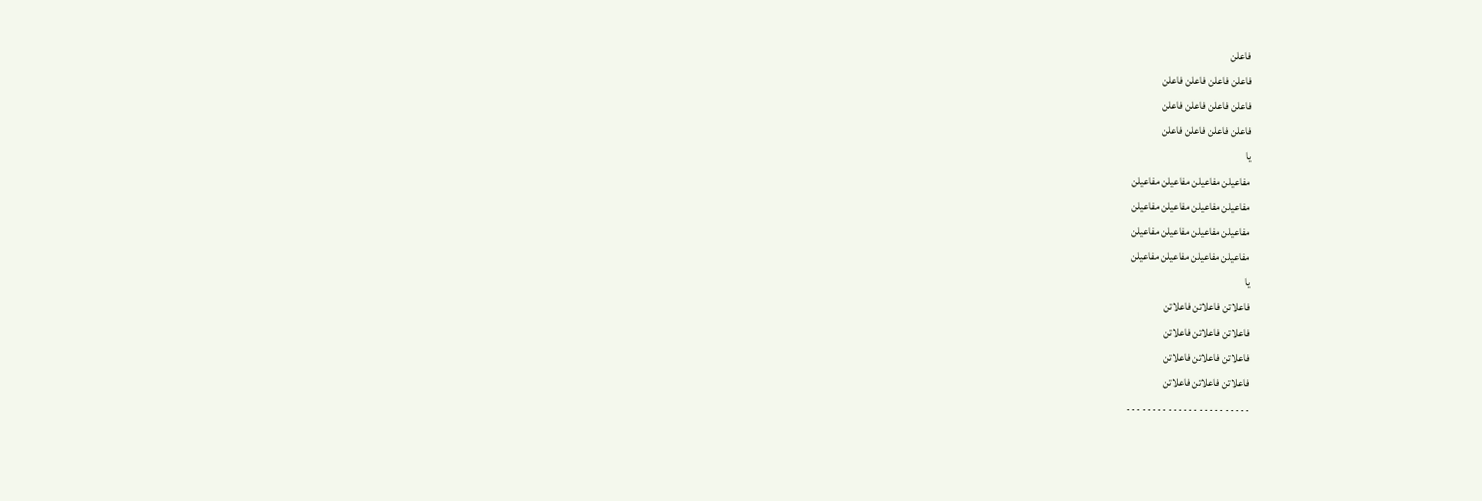فاعلن
فاعلن فاعلن فاعلن فاعلن
فاعلن فاعلن فاعلن فاعلن
فاعلن فاعلن فاعلن فاعلن
یا
مفاعیلن مفاعیلن مفاعیلن مفاعیلن
مفاعیلن مفاعیلن مفاعیلن مفاعیلن
مفاعیلن مفاعیلن مفاعیلن مفاعیلن
مفاعیلن مفاعیلن مفاعیلن مفاعیلن
یا
فاعلاتن فاعلاتن فاعلاتن
فاعلاتن فاعلاتن فاعلاتن
فاعلاتن فاعلاتن فاعلاتن
فاعلاتن فاعلاتن فاعلاتن
۔ ۔ ۔ ۔ ۔ ۔ ۔ ۔ ۔ ۔ ۔ ۔ ۔ ۔ ۔ ۔ ۔ ۔ ۔ ۔ ۔ ۔ ۔ ۔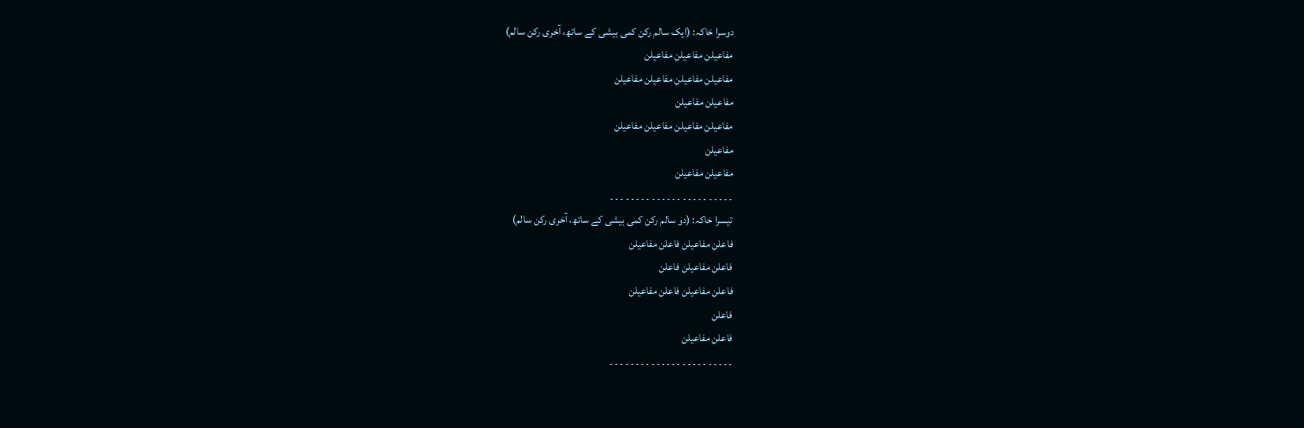دوسرا خاکہ: (ایک سالم رکن کمی بیشی کے ساتھ، آخری رکن سالم)
مفاعیلن مفاعیلن مفاعیلن
مفاعیلن مفاعیلن مفاعیلن مفاعیلن
مفاعیلن مفاعیلن
مفاعیلن مفاعیلن مفاعیلن مفاعیلن
مفاعیلن
مفاعیلن مفاعیلن
۔ ۔ ۔ ۔ ۔ ۔ ۔ ۔ ۔ ۔ ۔ ۔ ۔ ۔ ۔ ۔ ۔ ۔ ۔ ۔ ۔ ۔ ۔ ۔
تیسرا خاکہ: (دو سالم رکن کمی بیشی کے ساتھ، آخری رکن سالم)
فاعلن مفاعیلن فاعلن مفاعیلن
فاعلن مفاعیلن فاعلن
فاعلن مفاعیلن فاعلن مفاعیلن
فاعلن
فاعلن مفاعیلن
۔ ۔ ۔ ۔ ۔ ۔ ۔ ۔ ۔ ۔ ۔ ۔ ۔ ۔ ۔ ۔ ۔ ۔ ۔ ۔ ۔ ۔ ۔ ۔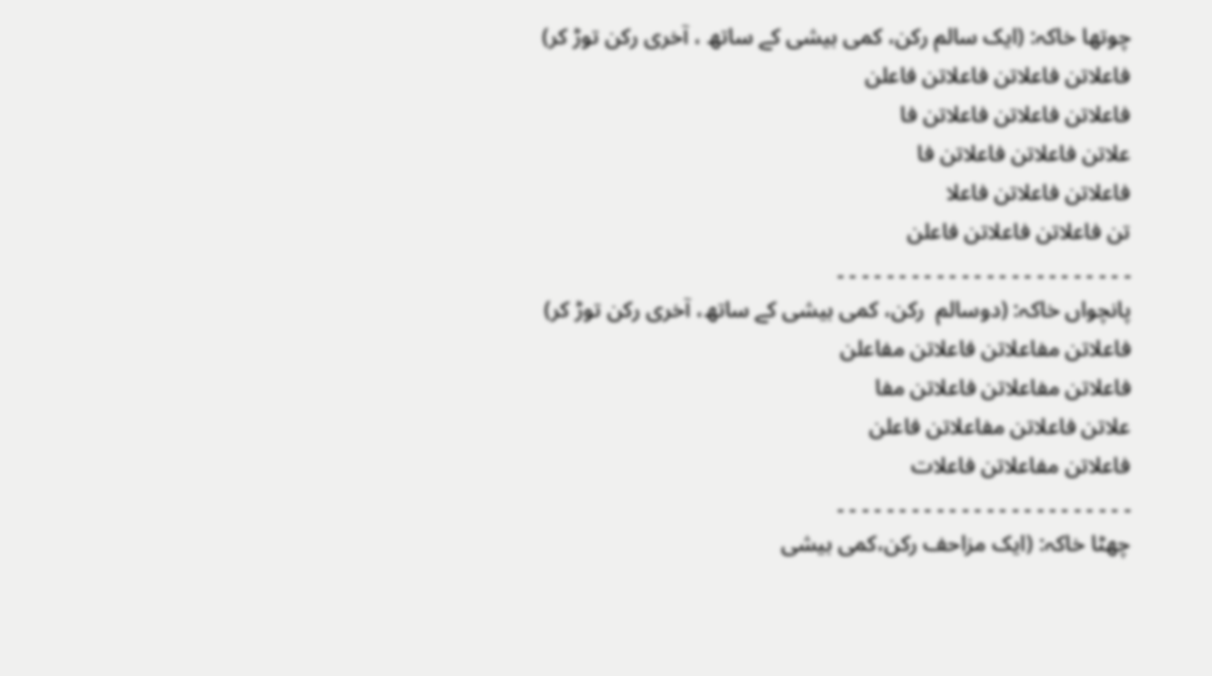چوتھا خاکہ: (ایک سالم رکن، کمی بیشی کے ساتھ ، آخری رکن توڑ کر)
فاعلاتن فاعلاتن فاعلاتن فاعلن
فاعلاتن فاعلاتن فاعلاتن فا
علاتن فاعلاتن فاعلاتن فا
فاعلاتن فاعلاتن فاعلا
تن فاعلاتن فاعلاتن فاعلن
۔ ۔ ۔ ۔ ۔ ۔ ۔ ۔ ۔ ۔ ۔ ۔ ۔ ۔ ۔ ۔ ۔ ۔ ۔ ۔ ۔ ۔ ۔ ۔
پانچواں خاکہ: (دوسالم  رکن، کمی بیشی کے ساتھ، آخری رکن توڑ کر)
فاعلاتن مفاعلاتن فاعلاتن مفاعلن
فاعلاتن مفاعلاتن فاعلاتن مفا
علاتن فاعلاتن مفاعلاتن فاعلن
فاعلاتن مفاعلاتن فاعلات
۔ ۔ ۔ ۔ ۔ ۔ ۔ ۔ ۔ ۔ ۔ ۔ ۔ ۔ ۔ ۔ ۔ ۔ ۔ ۔ ۔ ۔ ۔ ۔
چھٹا خاکہ: (ایک مزاحف رکن،کمی بیشی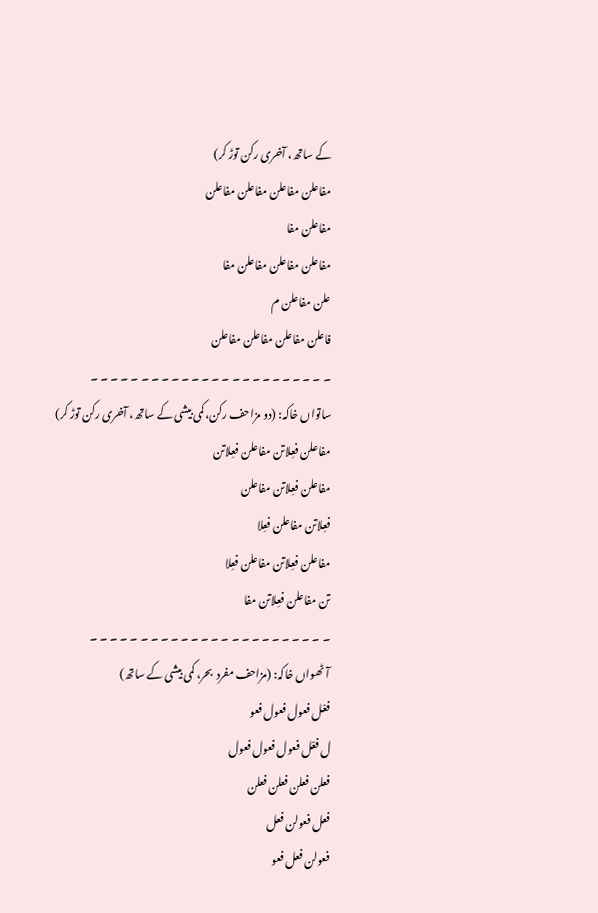کے ساتھ، آخری رکن توڑ کر)
مفاعلن مفاعلن مفاعلن مفاعلن
مفاعلن مفا
مفاعلن مفاعلن مفاعلن مفا
علن مفاعلن م
فاعلن مفاعلن مفاعلن مفاعلن
۔ ۔ ۔ ۔ ۔ ۔ ۔ ۔ ۔ ۔ ۔ ۔ ۔ ۔ ۔ ۔ ۔ ۔ ۔ ۔ ۔ ۔ ۔ ۔
ساتواں خاکہ: (دو مزاحف رکن،کمی بیشی کے ساتھ، آخری رکن توڑ کر)
مفاعلن فعِلاتن مفاعلن فعِلاتن
مفاعلن فعِلاتن مفاعلن
فعِلاتن مفاعلن فعِلا
مفاعلن فعِلاتن مفاعلن فعِلا
تن مفاعلن فعِلاتن مفا
۔ ۔ ۔ ۔ ۔ ۔ ۔ ۔ ۔ ۔ ۔ ۔ ۔ ۔ ۔ ۔ ۔ ۔ ۔ ۔ ۔ ۔ ۔ ۔
آٹھواں خاکہ: (مزاحف مفرد  بحر، کمی بیشی کے ساتھ)
فعْل فعول فعول فعو
ل فعْل فعول فعول فعول
فعلن فعلن فعلن فعلن
فعل فعولن فعل
فعولن فعل فعو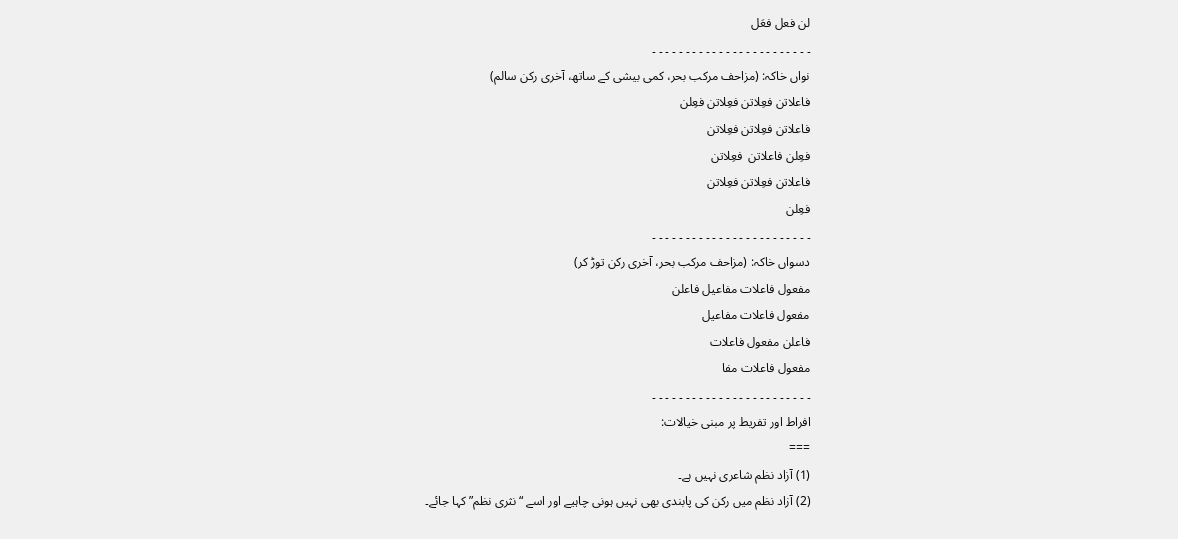لن فعل فعَل
۔ ۔ ۔ ۔ ۔ ۔ ۔ ۔ ۔ ۔ ۔ ۔ ۔ ۔ ۔ ۔ ۔ ۔ ۔ ۔ ۔ ۔ ۔ ۔
نواں خاکہ: (مزاحف مرکب بحر، کمی بیشی کے ساتھ، آخری رکن سالم)
فاعلاتن فعِلاتن فعِلاتن فعِلن
فاعلاتن فعِلاتن فعِلاتن
فعِلن فاعلاتن  فعِلاتن
فاعلاتن فعِلاتن فعِلاتن
فعِلن
۔ ۔ ۔ ۔ ۔ ۔ ۔ ۔ ۔ ۔ ۔ ۔ ۔ ۔ ۔ ۔ ۔ ۔ ۔ ۔ ۔ ۔ ۔ ۔
دسواں خاکہ: (مزاحف مرکب بحر، آخری رکن توڑ کر)
مفعول فاعلات مفاعیل فاعلن
مفعول فاعلات مفاعیل
فاعلن مفعول فاعلات
مفعول فاعلات مفا
۔ ۔ ۔ ۔ ۔ ۔ ۔ ۔ ۔ ۔ ۔ ۔ ۔ ۔ ۔ ۔ ۔ ۔ ۔ ۔ ۔ ۔ ۔ ۔
افراط اور تفریط پر مبنی خیالات:
===
(1) آزاد نظم شاعری نہیں ہے۔
(2) آزاد نظم میں رکن کی پابندی بھی نہیں ہونی چاہیے اور اسے “نثری نظم” کہا جائے۔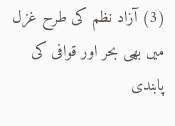(3) آزاد نظم کی طرح غزل میں بھی بحر اور قوافی کی پابندی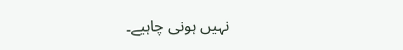نہیں ہونی چاہیے۔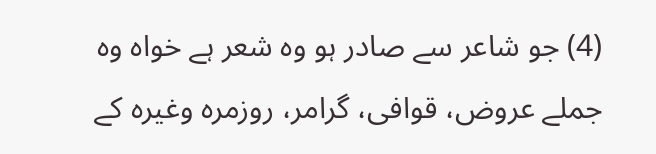(4) جو شاعر سے صادر ہو وہ شعر ہے خواہ وہ جملے عروض، قوافی، گرامر، روزمرہ وغیرہ کے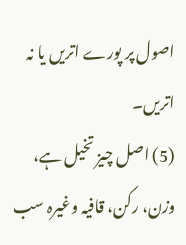اصول پر پورے اتریں یا نہ اتریں۔
(5) اصل چیز تخیل ہے، وزن، رکن، قافیہ وغیرہ سب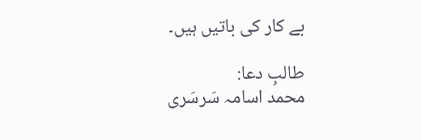بے کار کی باتیں ہیں۔

طالبِ دعا:
محمد اسامہ سَرسَری